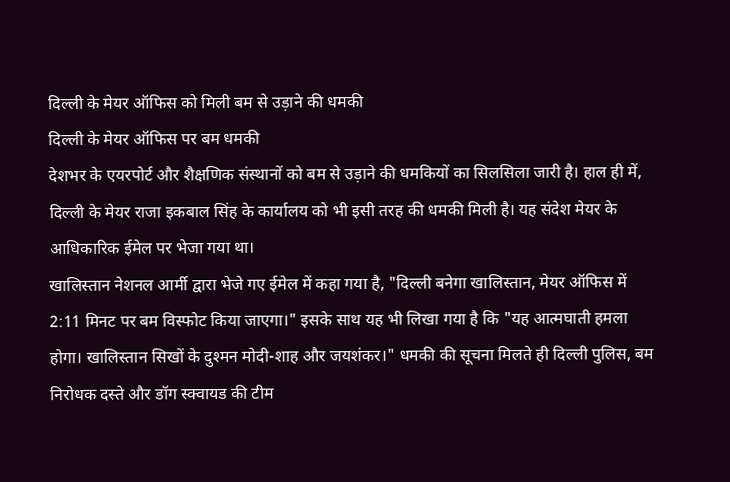दिल्ली के मेयर ऑफिस को मिली बम से उड़ाने की धमकी
दिल्ली के मेयर ऑफिस पर बम धमकी
देशभर के एयरपोर्ट और शैक्षणिक संस्थानों को बम से उड़ाने की धमकियों का सिलसिला जारी है। हाल ही में, दिल्ली के मेयर राजा इकबाल सिंह के कार्यालय को भी इसी तरह की धमकी मिली है। यह संदेश मेयर के आधिकारिक ईमेल पर भेजा गया था।
खालिस्तान नेशनल आर्मी द्वारा भेजे गए ईमेल में कहा गया है, "दिल्ली बनेगा खालिस्तान, मेयर ऑफिस में 2:11 मिनट पर बम विस्फोट किया जाएगा।" इसके साथ यह भी लिखा गया है कि "यह आत्मघाती हमला होगा। खालिस्तान सिखों के दुश्मन मोदी-शाह और जयशंकर।" धमकी की सूचना मिलते ही दिल्ली पुलिस, बम निरोधक दस्ते और डॉग स्क्वायड की टीम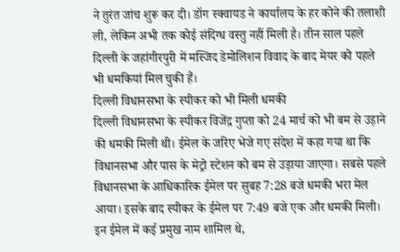ने तुरंत जांच शुरू कर दी। डॉग स्क्वायड ने कार्यालय के हर कोने की तलाशी ली, लेकिन अभी तक कोई संदिग्ध वस्तु नहीं मिली है। तीन साल पहले दिल्ली के जहांगीरपुरी में मस्जिद डेमोलिशन विवाद के बाद मेयर को पहले भी धमकियां मिल चुकी हैं।
दिल्ली विधानसभा के स्पीकर को भी मिली धमकी
दिल्ली विधानसभा के स्पीकर विजेंद्र गुप्ता को 24 मार्च को भी बम से उड़ाने की धमकी मिली थी। ईमेल के जरिए भेजे गए संदेश में कहा गया था कि विधानसभा और पास के मेट्रो स्टेशन को बम से उड़ाया जाएगा। सबसे पहले विधानसभा के आधिकारिक ईमेल पर सुबह 7:28 बजे धमकी भरा मेल आया। इसके बाद स्पीकर के ईमेल पर 7:49 बजे एक और धमकी मिली। इन ईमेल में कई प्रमुख नाम शामिल थे,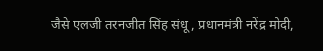जैसे एलजी तरनजीत सिंह संधू, प्रधानमंत्री नरेंद्र मोदी,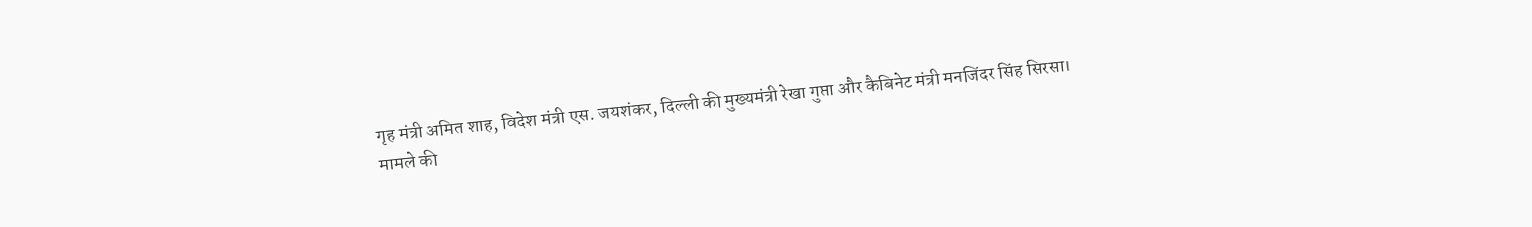गृह मंत्री अमित शाह, विदेश मंत्री एस. जयशंकर, दिल्ली की मुख्यमंत्री रेखा गुप्ता और कैबिनेट मंत्री मनजिंदर सिंह सिरसा।
मामले की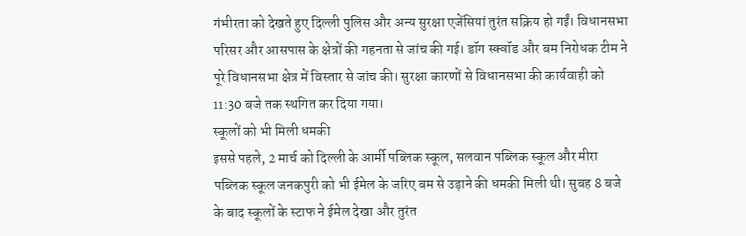गंभीरता को देखते हुए दिल्ली पुलिस और अन्य सुरक्षा एजेंसियां तुरंत सक्रिय हो गईं। विधानसभा परिसर और आसपास के क्षेत्रों की गहनता से जांच की गई। डॉग स्क्वॉड और बम निरोधक टीम ने पूरे विधानसभा क्षेत्र में विस्तार से जांच की। सुरक्षा कारणों से विधानसभा की कार्यवाही को 11:30 बजे तक स्थगित कर दिया गया।
स्कूलों को भी मिली धमकी
इससे पहले, 2 मार्च को दिल्ली के आर्मी पब्लिक स्कूल, सलवान पब्लिक स्कूल और मीरा पब्लिक स्कूल जनकपुरी को भी ईमेल के जरिए बम से उड़ाने की धमकी मिली थी। सुबह 8 बजे के बाद स्कूलों के स्टाफ ने ईमेल देखा और तुरंत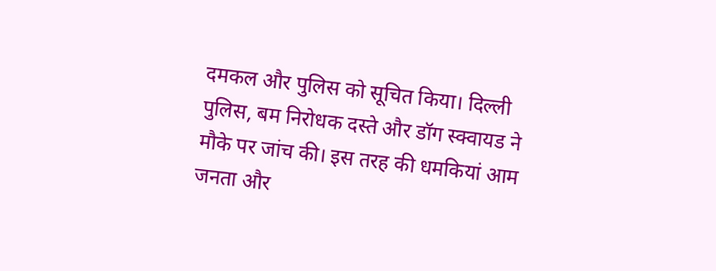दमकल और पुलिस को सूचित किया। दिल्ली पुलिस, बम निरोधक दस्ते और डॉग स्क्वायड ने मौके पर जांच की। इस तरह की धमकियां आम जनता और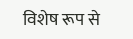विशेष रूप से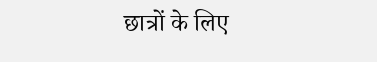छात्रों के लिए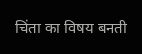चिंता का विषय बनती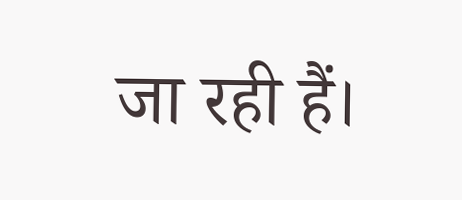जा रही हैं।